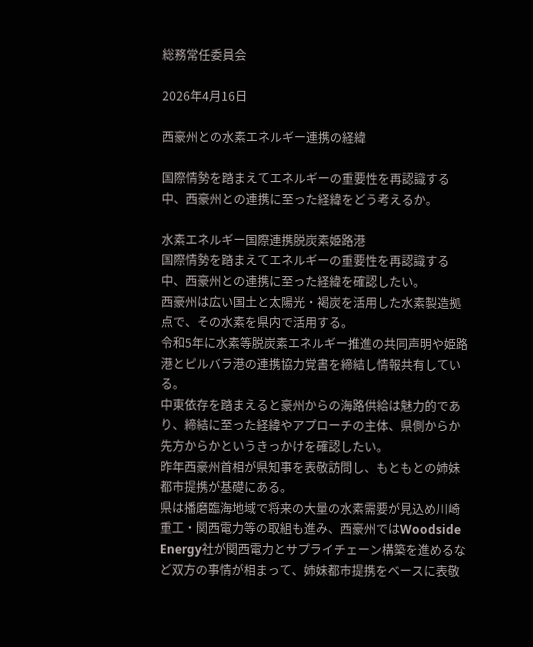総務常任委員会

2026年4月16日

西豪州との水素エネルギー連携の経緯

国際情勢を踏まえてエネルギーの重要性を再認識する中、西豪州との連携に至った経緯をどう考えるか。

水素エネルギー国際連携脱炭素姫路港
国際情勢を踏まえてエネルギーの重要性を再認識する中、西豪州との連携に至った経緯を確認したい。
西豪州は広い国土と太陽光・褐炭を活用した水素製造拠点で、その水素を県内で活用する。
令和5年に水素等脱炭素エネルギー推進の共同声明や姫路港とピルバラ港の連携協力覚書を締結し情報共有している。
中東依存を踏まえると豪州からの海路供給は魅力的であり、締結に至った経緯やアプローチの主体、県側からか先方からかというきっかけを確認したい。
昨年西豪州首相が県知事を表敬訪問し、もともとの姉妹都市提携が基礎にある。
県は播磨臨海地域で将来の大量の水素需要が見込め川崎重工・関西電力等の取組も進み、西豪州ではWoodside Energy社が関西電力とサプライチェーン構築を進めるなど双方の事情が相まって、姉妹都市提携をベースに表敬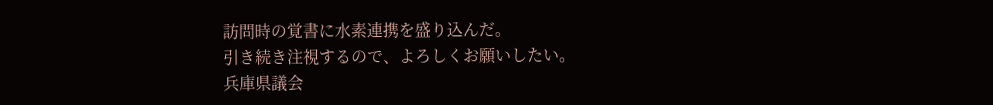訪問時の覚書に水素連携を盛り込んだ。
引き続き注視するので、よろしくお願いしたい。
兵庫県議会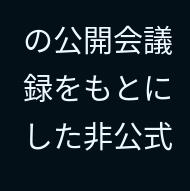の公開会議録をもとにした非公式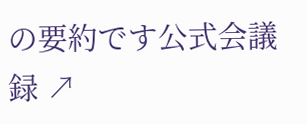の要約です公式会議録 ↗